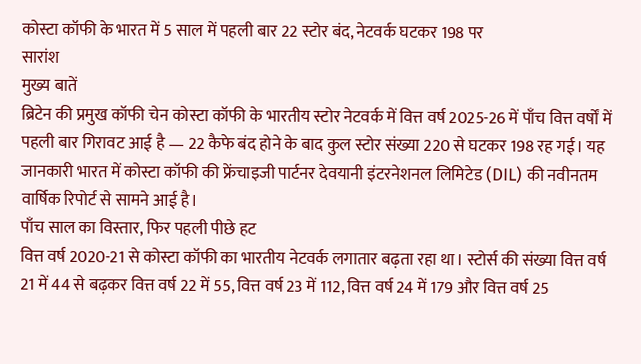कोस्टा कॉफी के भारत में 5 साल में पहली बार 22 स्टोर बंद, नेटवर्क घटकर 198 पर
सारांश
मुख्य बातें
ब्रिटेन की प्रमुख कॉफी चेन कोस्टा कॉफी के भारतीय स्टोर नेटवर्क में वित्त वर्ष 2025-26 में पाँच वित्त वर्षों में पहली बार गिरावट आई है — 22 कैफे बंद होने के बाद कुल स्टोर संख्या 220 से घटकर 198 रह गई। यह जानकारी भारत में कोस्टा कॉफी की फ्रेंचाइजी पार्टनर देवयानी इंटरनेशनल लिमिटेड (DIL) की नवीनतम वार्षिक रिपोर्ट से सामने आई है।
पाँच साल का विस्तार, फिर पहली पीछे हट
वित्त वर्ष 2020-21 से कोस्टा कॉफी का भारतीय नेटवर्क लगातार बढ़ता रहा था। स्टोर्स की संख्या वित्त वर्ष 21 में 44 से बढ़कर वित्त वर्ष 22 में 55, वित्त वर्ष 23 में 112, वित्त वर्ष 24 में 179 और वित्त वर्ष 25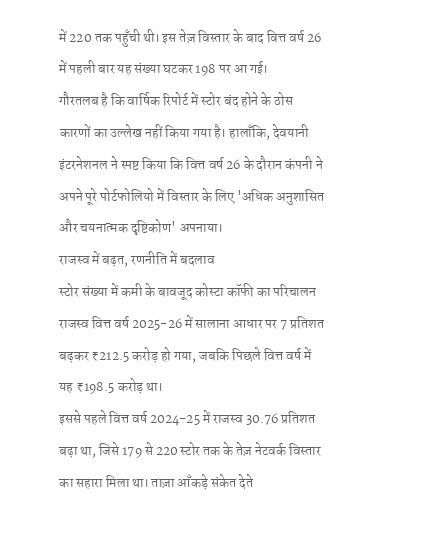में 220 तक पहुँची थी। इस तेज़ विस्तार के बाद वित्त वर्ष 26 में पहली बार यह संख्या घटकर 198 पर आ गई।
गौरतलब है कि वार्षिक रिपोर्ट में स्टोर बंद होने के ठोस कारणों का उल्लेख नहीं किया गया है। हालाँकि, देवयानी इंटरनेशनल ने स्पष्ट किया कि वित्त वर्ष 26 के दौरान कंपनी ने अपने पूरे पोर्टफोलियो में विस्तार के लिए 'अधिक अनुशासित और चयनात्मक दृष्टिकोण' अपनाया।
राजस्व में बढ़त, रणनीति में बदलाव
स्टोर संख्या में कमी के बावजूद कोस्टा कॉफी का परिचालन राजस्व वित्त वर्ष 2025-26 में सालाना आधार पर 7 प्रतिशत बढ़कर ₹212.5 करोड़ हो गया, जबकि पिछले वित्त वर्ष में यह ₹198.5 करोड़ था।
इससे पहले वित्त वर्ष 2024-25 में राजस्व 30.76 प्रतिशत बढ़ा था, जिसे 179 से 220 स्टोर तक के तेज़ नेटवर्क विस्तार का सहारा मिला था। ताज़ा आँकड़े संकेत देते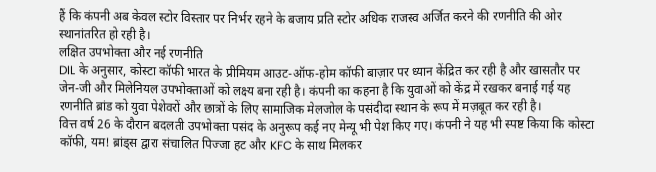हैं कि कंपनी अब केवल स्टोर विस्तार पर निर्भर रहने के बजाय प्रति स्टोर अधिक राजस्व अर्जित करने की रणनीति की ओर स्थानांतरित हो रही है।
लक्षित उपभोक्ता और नई रणनीति
DIL के अनुसार, कोस्टा कॉफी भारत के प्रीमियम आउट-ऑफ-होम कॉफी बाज़ार पर ध्यान केंद्रित कर रही है और खासतौर पर जेन-जी और मिलेनियल उपभोक्ताओं को लक्ष्य बना रही है। कंपनी का कहना है कि युवाओं को केंद्र में रखकर बनाई गई यह रणनीति ब्रांड को युवा पेशेवरों और छात्रों के लिए सामाजिक मेलजोल के पसंदीदा स्थान के रूप में मज़बूत कर रही है।
वित्त वर्ष 26 के दौरान बदलती उपभोक्ता पसंद के अनुरूप कई नए मेन्यू भी पेश किए गए। कंपनी ने यह भी स्पष्ट किया कि कोस्टा कॉफी, यम! ब्रांड्स द्वारा संचालित पिज्जा हट और KFC के साथ मिलकर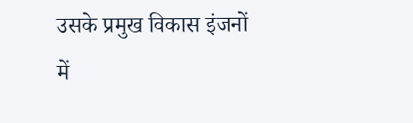उसके प्रमुख विकास इंजनों में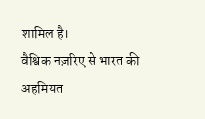शामिल है।
वैश्विक नज़रिए से भारत की अहमियत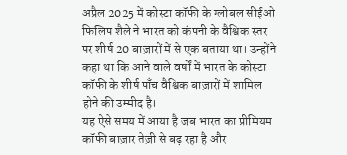अप्रैल 2025 में कोस्टा कॉफी के ग्लोबल सीईओ फिलिप शैले ने भारत को कंपनी के वैश्विक स्तर पर शीर्ष 20 बाज़ारों में से एक बताया था। उन्होंने कहा था कि आने वाले वर्षों में भारत के कोस्टा कॉफी के शीर्ष पाँच वैश्विक बाज़ारों में शामिल होने की उम्मीद है।
यह ऐसे समय में आया है जब भारत का प्रीमियम कॉफी बाज़ार तेज़ी से बढ़ रहा है और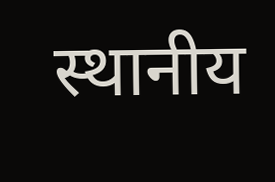स्थानीय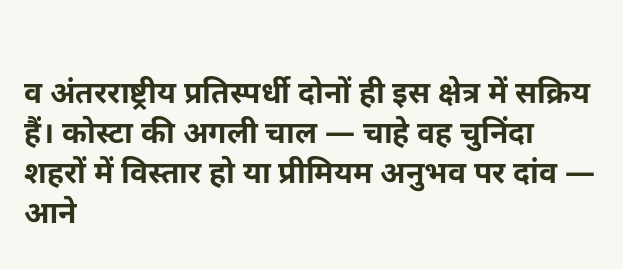व अंतरराष्ट्रीय प्रतिस्पर्धी दोनों ही इस क्षेत्र में सक्रिय हैं। कोस्टा की अगली चाल — चाहे वह चुनिंदा शहरों में विस्तार हो या प्रीमियम अनुभव पर दांव — आने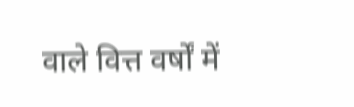वाले वित्त वर्षों में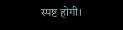स्पष्ट होगी।